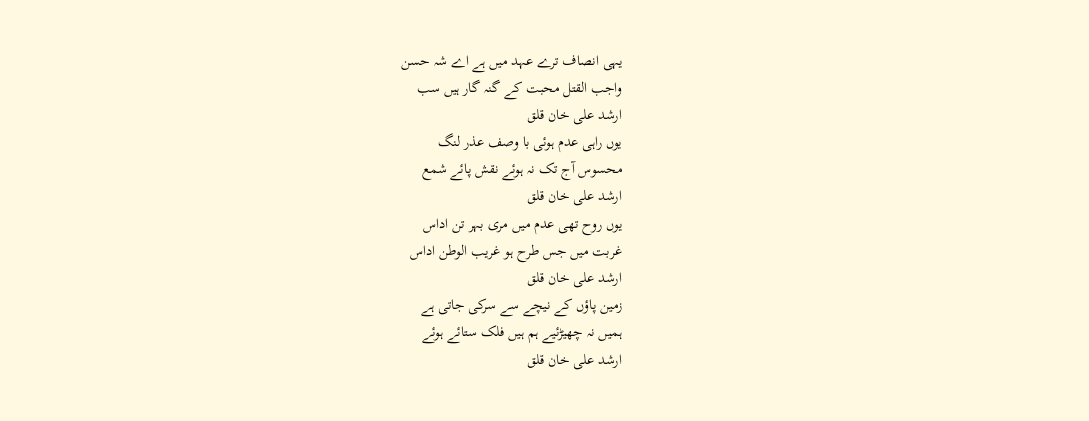یہی انصاف ترے عہد میں ہے اے شہ حسن
واجب القتل محبت کے گنہ گار ہیں سب
ارشد علی خان قلق
یوں راہی عدم ہوئی با وصف عذر لنگ
محسوس آج تک نہ ہوئے نقش پائے شمع
ارشد علی خان قلق
یوں روح تھی عدم میں مری بہر تن اداس
غربت میں جس طرح ہو غریب الوطن اداس
ارشد علی خان قلق
زمین پاؤں کے نیچے سے سرکی جاتی ہے
ہمیں نہ چھیڑئیے ہم ہیں فلک ستائے ہوئے
ارشد علی خان قلق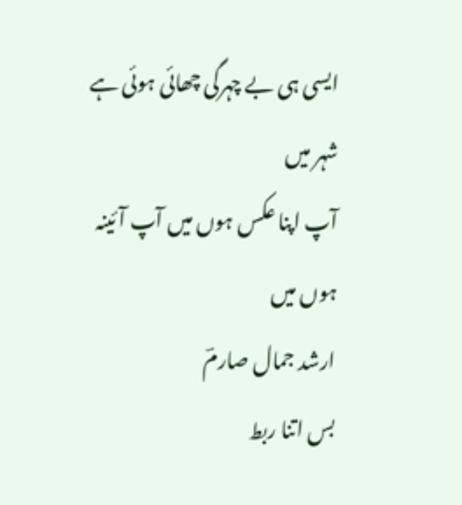ایسی ہی بے چہرگی چھائی ہوئی ہے شہر میں
آپ اپنا عکس ہوں میں آپ آئینہ ہوں میں
ارشد جمال صارمؔ
بس اتنا ربط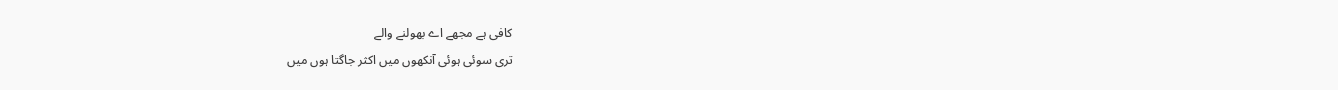کافی ہے مجھے اے بھولنے والے
تری سوئی ہوئی آنکھوں میں اکثر جاگتا ہوں میں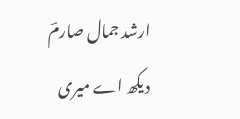ارشد جمال صارمؔ
دیکھ اے میری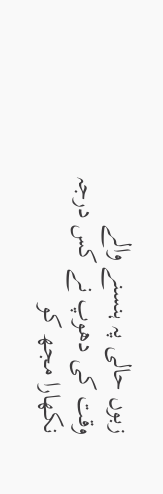زبوں حالی پہ ہنسنے والے
وقت کی دھوپ نے کس درجہ نکھارا مجھ کو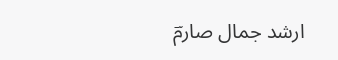ارشد جمال صارمؔ